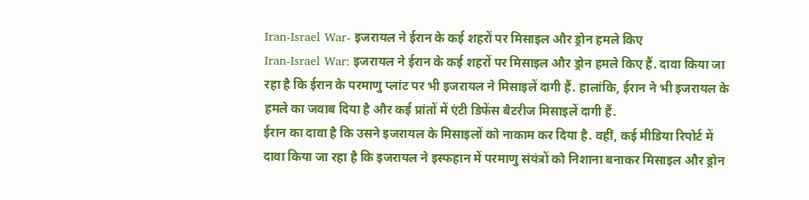Iran-Israel War- इजरायल ने ईरान के कई शहरों पर मिसाइल और ड्रोन हमले किए
Iran-Israel War: इजरायल ने ईरान के कई शहरों पर मिसाइल और ड्रोन हमले किए हैं. दावा किया जा रहा है कि ईरान के परमाणु प्लांट पर भी इजरायल ने मिसाइलें दागी हैं. हालांकि, ईरान ने भी इजरायल के हमले का जवाब दिया है और कई प्रांतों में एंटी डिफेंस बैटरीज मिसाइलें दागी हैं.
ईरान का दावा है कि उसने इजरायल के मिसाइलों को नाकाम कर दिया है. वहीं, कई मीडिया रिपोर्ट में दावा किया जा रहा है कि इजरायल ने इस्फहान में परमाणु संयंत्रों को निशाना बनाकर मिसाइल और ड्रोन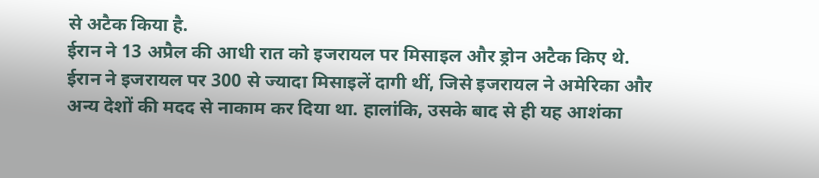से अटैक किया है.
ईरान ने 13 अप्रैल की आधी रात को इजरायल पर मिसाइल और ड्रोन अटैक किए थे. ईरान ने इजरायल पर 300 से ज्यादा मिसाइलें दागी थीं, जिसे इजरायल ने अमेरिका और अन्य देशों की मदद से नाकाम कर दिया था. हालांकि, उसके बाद से ही यह आशंका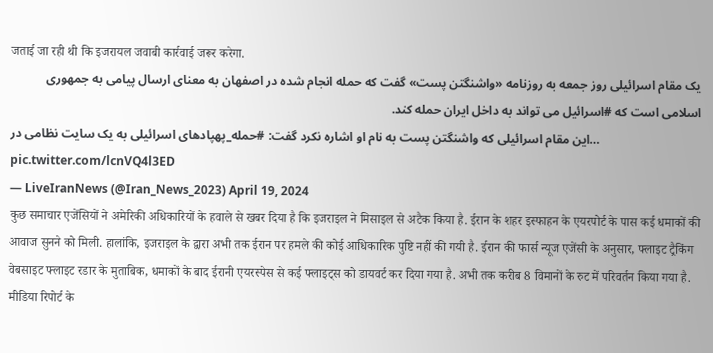जताई जा रही थी कि इजरायल जवाबी कार्रवाई जरूर करेगा.
یک مقام اسرائیلی روز جمعه به روزنامه «واشنگتن پست» گفت که حمله انجام شده در اصفهان به معنای ارسال پیامی به جمهوری اسلامی است که #اسرائیل می تواند به داخل ایران حمله کند.
این مقام اسرائیلی که واشنگتن پست به نام او اشاره نکرد گفت: #حمله_پهپادهای اسرائیلی به یک سایت نظامی در… pic.twitter.com/lcnVQ4l3ED
— LiveIranNews (@Iran_News_2023) April 19, 2024
कुछ समाचार एजेंसियों ने अमेरिकी अधिकारियों के हवाले से खबर दिया है कि इजराइल ने मिसाइल से अटैक किया है. ईरान के शहर इस्फाहन के एयरपोर्ट के पास कई धमाकों की आवाज सुनने को मिली. हालांकि, इजराइल के द्वारा अभी तक ईरान पर हमले की कोई आधिकारिक पुष्टि नहीं की गयी है. ईरान की फार्स न्यूज एजेंसी के अनुसार, फ्लाइट ट्रैकिंग वेबसाइट फ्लाइट रडार के मुताबिक, धमाकों के बाद ईरानी एयरस्पेस से कई फ्लाइट्स को डायवर्ट कर दिया गया है. अभी तक करीब 8 विमानों के रुट में परिवर्तन किया गया है.
मीडिया रिपोर्ट के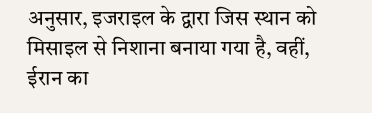अनुसार, इजराइल के द्वारा जिस स्थान को मिसाइल से निशाना बनाया गया है, वहीं, ईरान का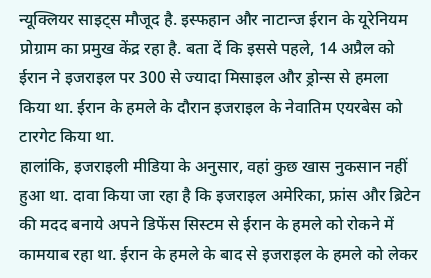न्यूक्लियर साइट्स मौजूद है. इस्फहान और नाटान्ज ईरान के यूरेनियम प्रोग्राम का प्रमुख केंद्र रहा है. बता दें कि इससे पहले, 14 अप्रैल को ईरान ने इजराइल पर 300 से ज्यादा मिसाइल और ड्रोन्स से हमला किया था. ईरान के हमले के दौरान इजराइल के नेवातिम एयरबेस को टारगेट किया था.
हालांकि, इजराइली मीडिया के अनुसार, वहां कुछ खास नुकसान नहीं हुआ था. दावा किया जा रहा है कि इजराइल अमेरिका, फ्रांस और ब्रिटेन की मदद बनाये अपने डिफेंस सिस्टम से ईरान के हमले को रोकने में कामयाब रहा था. ईरान के हमले के बाद से इजराइल के हमले को लेकर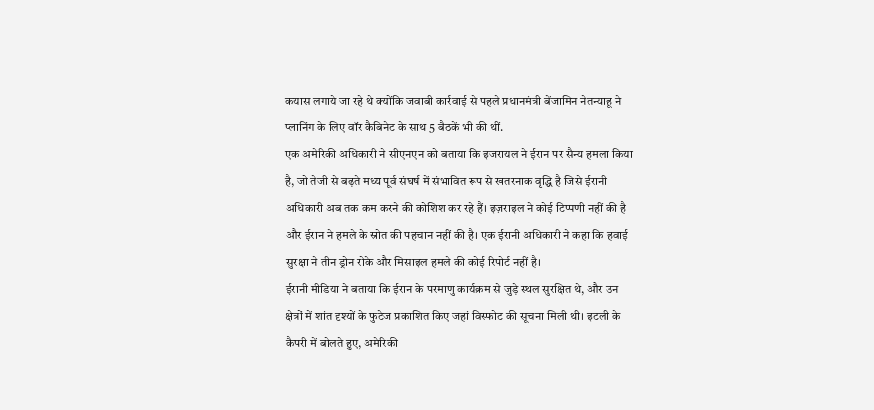कयास लगाये जा रहे थे क्योंकि जवाबी कार्रवाई से पहले प्रधानमंत्री बेंजामिन नेतन्याहू ने प्लानिंग के लिए वॉर कैबिनेट के साथ 5 बैठकें भी की थीं.
एक अमेरिकी अधिकारी ने सीएनएन को बताया कि इजरायल ने ईरान पर सैन्य हमला किया है, जो तेजी से बढ़ते मध्य पूर्व संघर्ष में संभावित रूप से खतरनाक वृद्धि है जिसे ईरानी अधिकारी अब तक कम करने की कोशिश कर रहे हैं। इज़राइल ने कोई टिप्पणी नहीं की है और ईरान ने हमले के स्रोत की पहचान नहीं की है। एक ईरानी अधिकारी ने कहा कि हवाई सुरक्षा ने तीन ड्रोन रोके और मिसाइल हमले की कोई रिपोर्ट नहीं है।
ईरानी मीडिया ने बताया कि ईरान के परमाणु कार्यक्रम से जुड़े स्थल सुरक्षित थे, और उन क्षेत्रों में शांत दृश्यों के फुटेज प्रकाशित किए जहां विस्फोट की सूचना मिली थी। इटली के कैपरी में बोलते हुए, अमेरिकी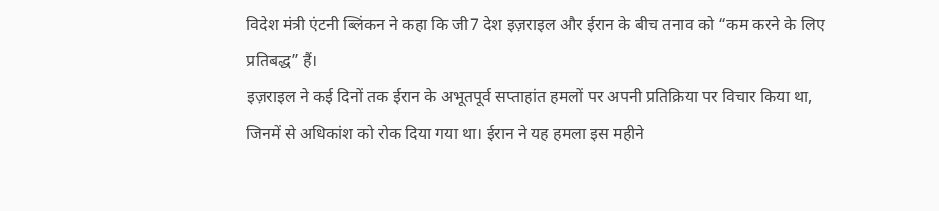विदेश मंत्री एंटनी ब्लिंकन ने कहा कि जी7 देश इज़राइल और ईरान के बीच तनाव को “कम करने के लिए प्रतिबद्ध” हैं।
इज़राइल ने कई दिनों तक ईरान के अभूतपूर्व सप्ताहांत हमलों पर अपनी प्रतिक्रिया पर विचार किया था, जिनमें से अधिकांश को रोक दिया गया था। ईरान ने यह हमला इस महीने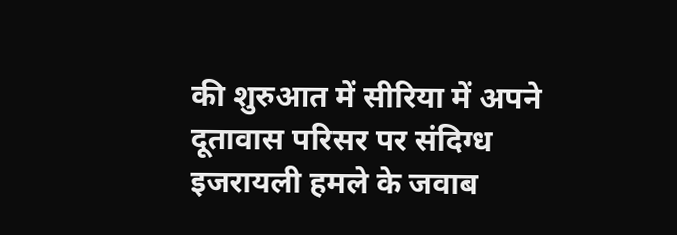की शुरुआत में सीरिया में अपने दूतावास परिसर पर संदिग्ध इजरायली हमले के जवाब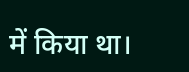में किया था।